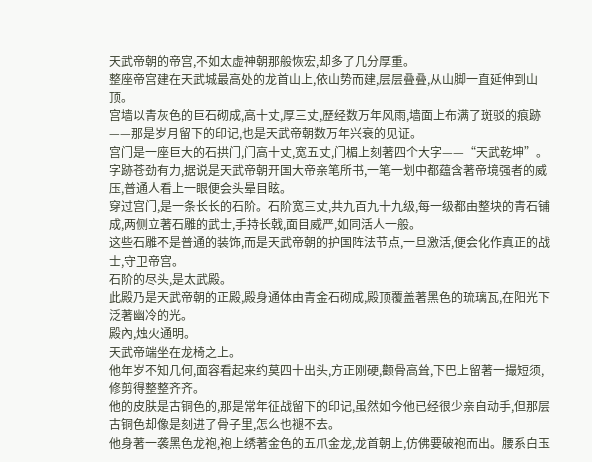天武帝朝的帝宫,不如太虚神朝那般恢宏,却多了几分厚重。
整座帝宫建在天武城最高处的龙首山上,依山势而建,层层叠叠,从山脚一直延伸到山顶。
宫墙以青灰色的巨石砌成,高十丈,厚三丈,歷经数万年风雨,墙面上布满了斑驳的痕跡——那是岁月留下的印记,也是天武帝朝数万年兴衰的见证。
宫门是一座巨大的石拱门,门高十丈,宽五丈,门楣上刻著四个大字——“天武乾坤”。字跡苍劲有力,据说是天武帝朝开国大帝亲笔所书,一笔一划中都蕴含著帝境强者的威压,普通人看上一眼便会头晕目眩。
穿过宫门,是一条长长的石阶。石阶宽三丈,共九百九十九级,每一级都由整块的青石铺成,两侧立著石雕的武士,手持长戟,面目威严,如同活人一般。
这些石雕不是普通的装饰,而是天武帝朝的护国阵法节点,一旦激活,便会化作真正的战士,守卫帝宫。
石阶的尽头,是太武殿。
此殿乃是天武帝朝的正殿,殿身通体由青金石砌成,殿顶覆盖著黑色的琉璃瓦,在阳光下泛著幽冷的光。
殿內,烛火通明。
天武帝端坐在龙椅之上。
他年岁不知几何,面容看起来约莫四十出头,方正刚硬,颧骨高耸,下巴上留著一撮短须,修剪得整整齐齐。
他的皮肤是古铜色的,那是常年征战留下的印记,虽然如今他已经很少亲自动手,但那层古铜色却像是刻进了骨子里,怎么也褪不去。
他身著一袭黑色龙袍,袍上绣著金色的五爪金龙,龙首朝上,仿佛要破袍而出。腰系白玉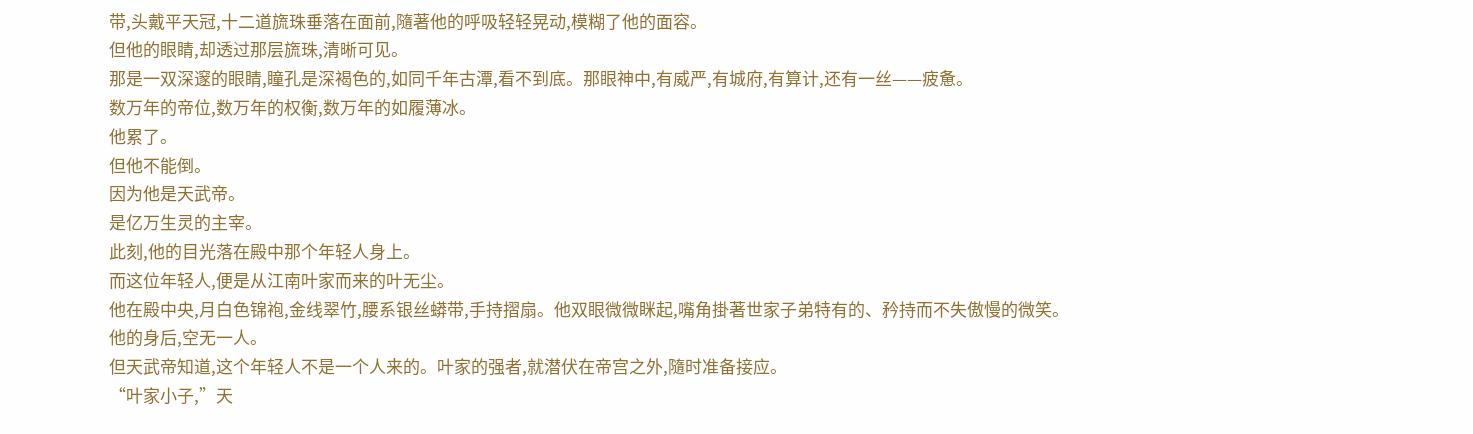带,头戴平天冠,十二道旒珠垂落在面前,隨著他的呼吸轻轻晃动,模糊了他的面容。
但他的眼睛,却透过那层旒珠,清晰可见。
那是一双深邃的眼睛,瞳孔是深褐色的,如同千年古潭,看不到底。那眼神中,有威严,有城府,有算计,还有一丝——疲惫。
数万年的帝位,数万年的权衡,数万年的如履薄冰。
他累了。
但他不能倒。
因为他是天武帝。
是亿万生灵的主宰。
此刻,他的目光落在殿中那个年轻人身上。
而这位年轻人,便是从江南叶家而来的叶无尘。
他在殿中央,月白色锦袍,金线翠竹,腰系银丝蟒带,手持摺扇。他双眼微微眯起,嘴角掛著世家子弟特有的、矜持而不失傲慢的微笑。
他的身后,空无一人。
但天武帝知道,这个年轻人不是一个人来的。叶家的强者,就潜伏在帝宫之外,隨时准备接应。
“叶家小子,”天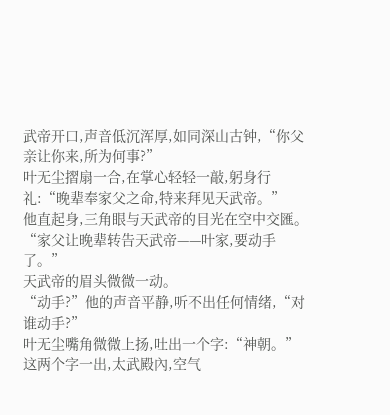武帝开口,声音低沉浑厚,如同深山古钟,“你父亲让你来,所为何事?”
叶无尘摺扇一合,在掌心轻轻一敲,躬身行礼:“晚辈奉家父之命,特来拜见天武帝。”
他直起身,三角眼与天武帝的目光在空中交匯。
“家父让晚辈转告天武帝——叶家,要动手了。”
天武帝的眉头微微一动。
“动手?”他的声音平静,听不出任何情绪,“对谁动手?”
叶无尘嘴角微微上扬,吐出一个字:“神朝。”
这两个字一出,太武殿內,空气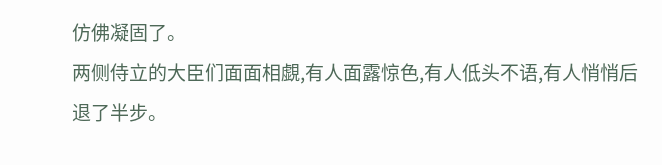仿佛凝固了。
两侧侍立的大臣们面面相覷,有人面露惊色,有人低头不语,有人悄悄后退了半步。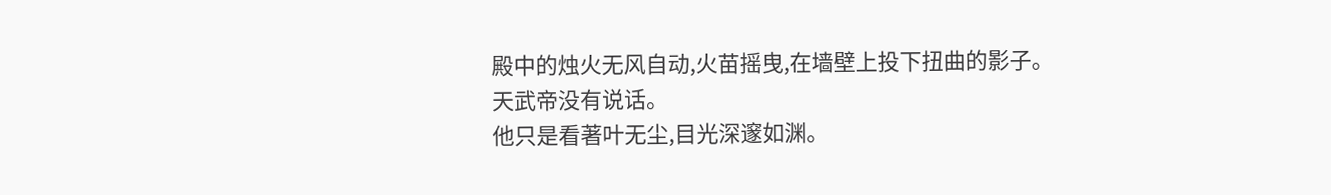殿中的烛火无风自动,火苗摇曳,在墙壁上投下扭曲的影子。
天武帝没有说话。
他只是看著叶无尘,目光深邃如渊。